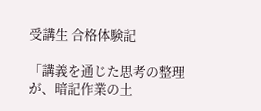受講生 合格体験記

「講義を通じた思考の整理が、暗記作業の土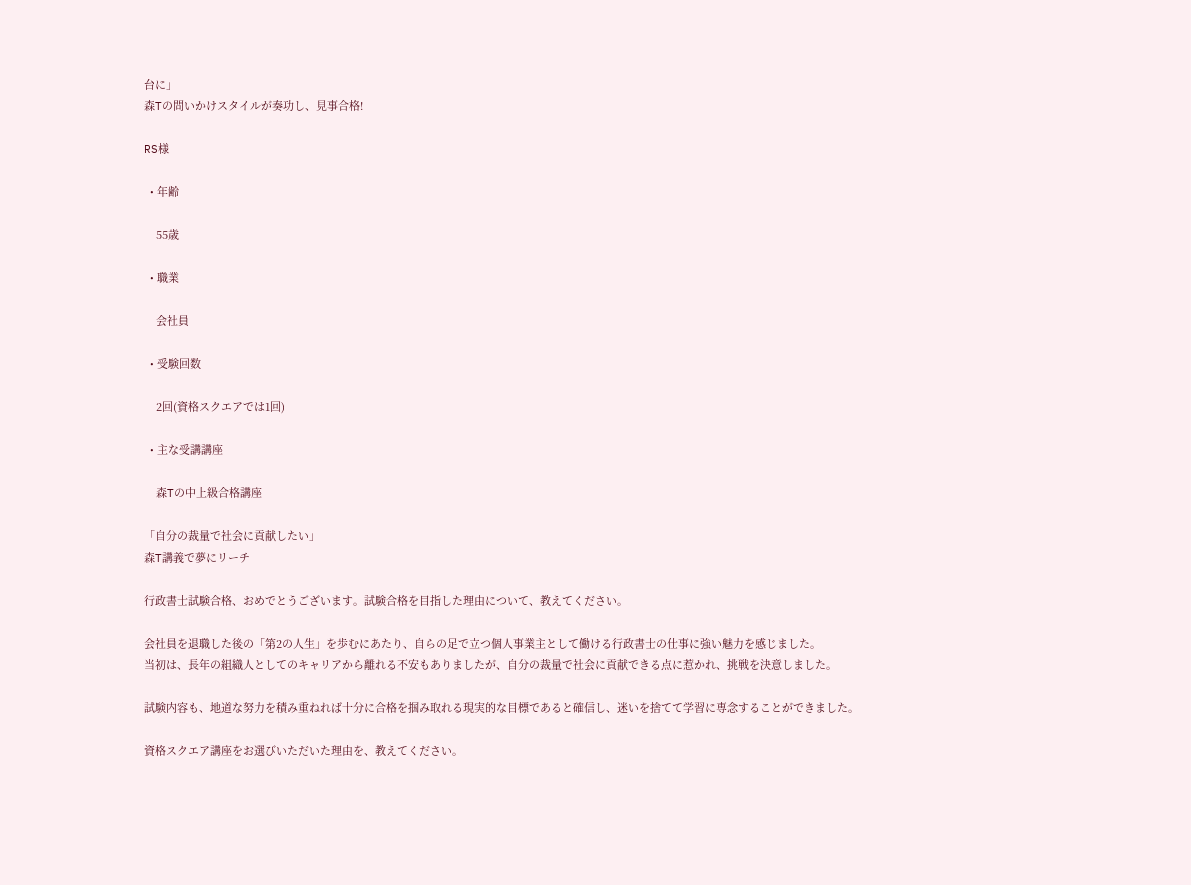台に」
森Tの問いかけスタイルが奏功し、見事合格!

RS様

  • 年齢

    55歳

  • 職業

    会社員

  • 受験回数

    2回(資格スクエアでは1回)

  • 主な受講講座

    森Tの中上級合格講座

「自分の裁量で社会に貢献したい」
森T講義で夢にリーチ

行政書士試験合格、おめでとうございます。試験合格を目指した理由について、教えてください。

会社員を退職した後の「第2の人生」を歩むにあたり、自らの足で立つ個人事業主として働ける行政書士の仕事に強い魅力を感じました。
当初は、長年の組織人としてのキャリアから離れる不安もありましたが、自分の裁量で社会に貢献できる点に惹かれ、挑戦を決意しました。

試験内容も、地道な努力を積み重ねれば十分に合格を掴み取れる現実的な目標であると確信し、迷いを捨てて学習に専念することができました。

資格スクエア講座をお選びいただいた理由を、教えてください。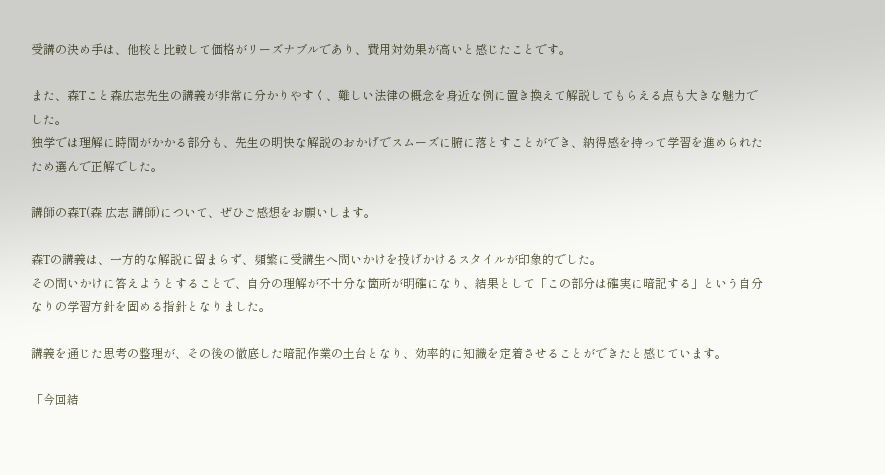受講の決め手は、他校と比較して価格がリーズナブルであり、費用対効果が高いと感じたことです。

また、森Tこと森広志先生の講義が非常に分かりやすく、難しい法律の概念を身近な例に置き換えて解説してもらえる点も大きな魅力でした。
独学では理解に時間がかかる部分も、先生の明快な解説のおかげでスムーズに腑に落とすことができ、納得感を持って学習を進められたため選んで正解でした。

講師の森T(森 広志 講師)について、ぜひご感想をお願いします。

森Tの講義は、一方的な解説に留まらず、頻繁に受講生へ問いかけを投げかけるスタイルが印象的でした。
その問いかけに答えようとすることで、自分の理解が不十分な箇所が明確になり、結果として「この部分は確実に暗記する」という自分なりの学習方針を固める指針となりました。

講義を通じた思考の整理が、その後の徹底した暗記作業の土台となり、効率的に知識を定着させることができたと感じています。

「今回結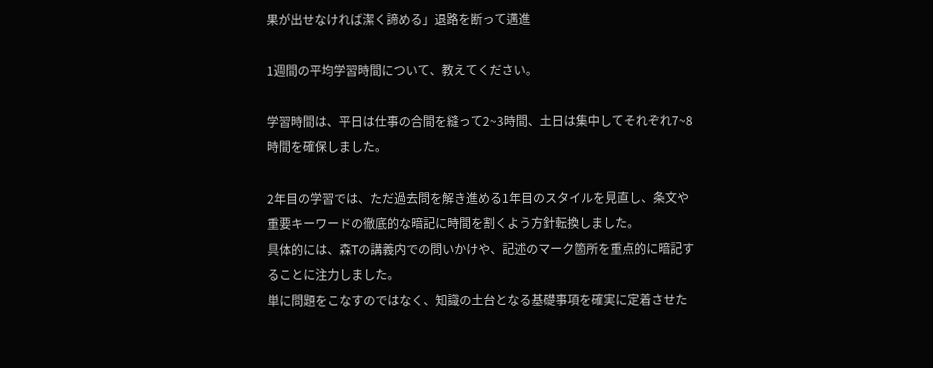果が出せなければ潔く諦める」退路を断って邁進

1週間の平均学習時間について、教えてください。

学習時間は、平日は仕事の合間を縫って2~3時間、土日は集中してそれぞれ7~8時間を確保しました。

2年目の学習では、ただ過去問を解き進める1年目のスタイルを見直し、条文や重要キーワードの徹底的な暗記に時間を割くよう方針転換しました。
具体的には、森Tの講義内での問いかけや、記述のマーク箇所を重点的に暗記することに注力しました。
単に問題をこなすのではなく、知識の土台となる基礎事項を確実に定着させた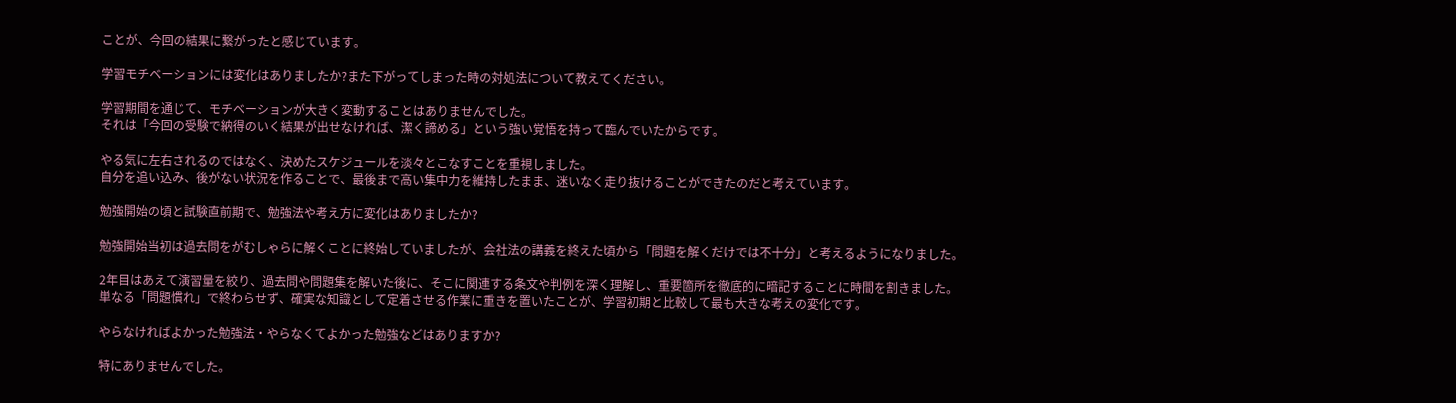ことが、今回の結果に繋がったと感じています。

学習モチベーションには変化はありましたか?また下がってしまった時の対処法について教えてください。

学習期間を通じて、モチベーションが大きく変動することはありませんでした。
それは「今回の受験で納得のいく結果が出せなければ、潔く諦める」という強い覚悟を持って臨んでいたからです。

やる気に左右されるのではなく、決めたスケジュールを淡々とこなすことを重視しました。
自分を追い込み、後がない状況を作ることで、最後まで高い集中力を維持したまま、迷いなく走り抜けることができたのだと考えています。

勉強開始の頃と試験直前期で、勉強法や考え方に変化はありましたか?

勉強開始当初は過去問をがむしゃらに解くことに終始していましたが、会社法の講義を終えた頃から「問題を解くだけでは不十分」と考えるようになりました。

2年目はあえて演習量を絞り、過去問や問題集を解いた後に、そこに関連する条文や判例を深く理解し、重要箇所を徹底的に暗記することに時間を割きました。
単なる「問題慣れ」で終わらせず、確実な知識として定着させる作業に重きを置いたことが、学習初期と比較して最も大きな考えの変化です。

やらなければよかった勉強法・やらなくてよかった勉強などはありますか?

特にありませんでした。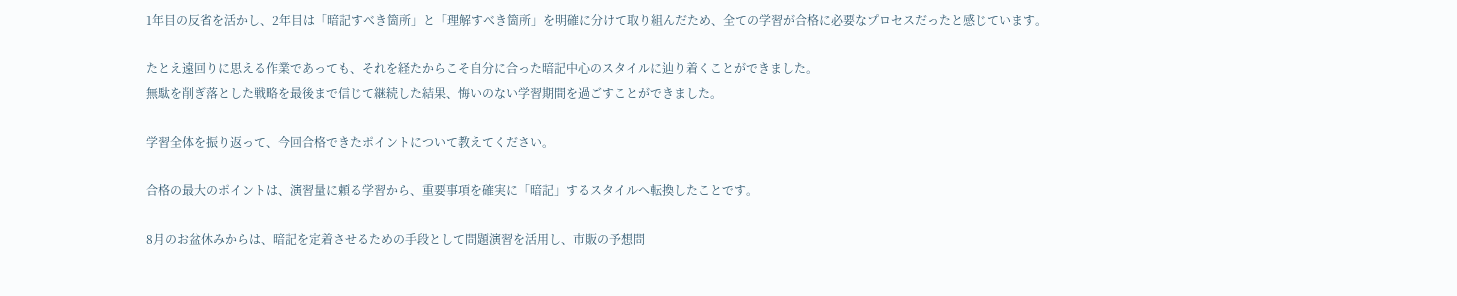1年目の反省を活かし、2年目は「暗記すべき箇所」と「理解すべき箇所」を明確に分けて取り組んだため、全ての学習が合格に必要なプロセスだったと感じています。

たとえ遠回りに思える作業であっても、それを経たからこそ自分に合った暗記中心のスタイルに辿り着くことができました。
無駄を削ぎ落とした戦略を最後まで信じて継続した結果、悔いのない学習期間を過ごすことができました。

学習全体を振り返って、今回合格できたポイントについて教えてください。

合格の最大のポイントは、演習量に頼る学習から、重要事項を確実に「暗記」するスタイルへ転換したことです。

8月のお盆休みからは、暗記を定着させるための手段として問題演習を活用し、市販の予想問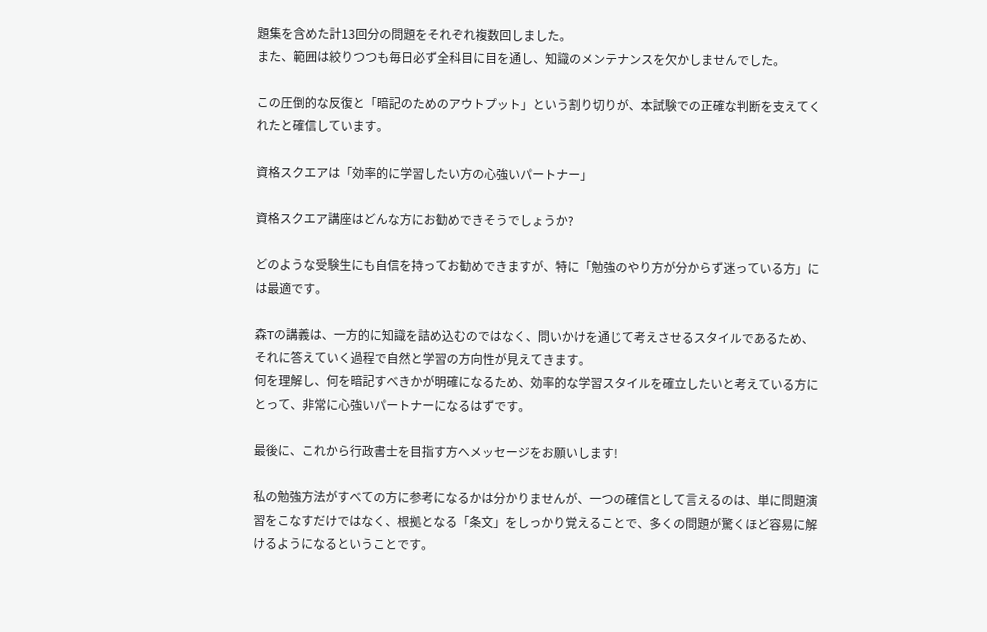題集を含めた計13回分の問題をそれぞれ複数回しました。
また、範囲は絞りつつも毎日必ず全科目に目を通し、知識のメンテナンスを欠かしませんでした。

この圧倒的な反復と「暗記のためのアウトプット」という割り切りが、本試験での正確な判断を支えてくれたと確信しています。

資格スクエアは「効率的に学習したい方の心強いパートナー」

資格スクエア講座はどんな方にお勧めできそうでしょうか?

どのような受験生にも自信を持ってお勧めできますが、特に「勉強のやり方が分からず迷っている方」には最適です。

森Tの講義は、一方的に知識を詰め込むのではなく、問いかけを通じて考えさせるスタイルであるため、それに答えていく過程で自然と学習の方向性が見えてきます。
何を理解し、何を暗記すべきかが明確になるため、効率的な学習スタイルを確立したいと考えている方にとって、非常に心強いパートナーになるはずです。

最後に、これから行政書士を目指す方へメッセージをお願いします!

私の勉強方法がすべての方に参考になるかは分かりませんが、一つの確信として言えるのは、単に問題演習をこなすだけではなく、根拠となる「条文」をしっかり覚えることで、多くの問題が驚くほど容易に解けるようになるということです。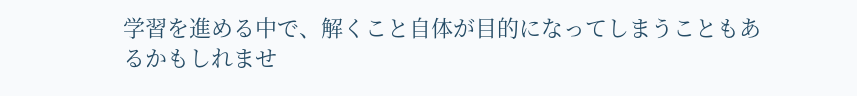学習を進める中で、解くこと自体が目的になってしまうこともあるかもしれませ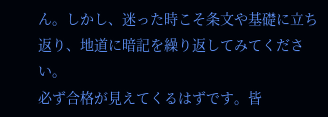ん。しかし、迷った時こそ条文や基礎に立ち返り、地道に暗記を繰り返してみてください。
必ず合格が見えてくるはずです。皆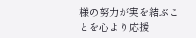様の努力が実を結ぶことを心より応援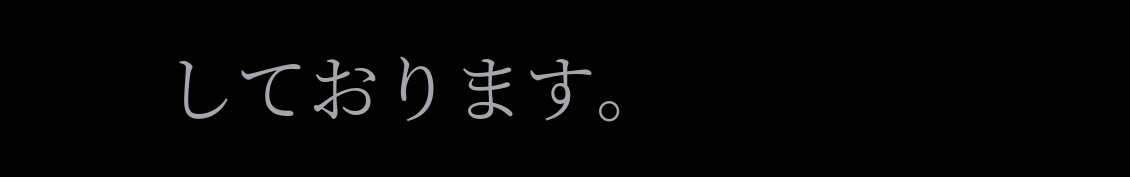しております。